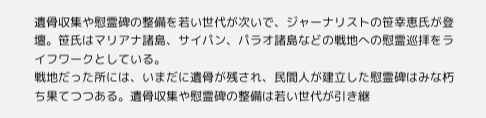遺骨収集や慰霊碑の整備を若い世代が次いで、ジャーナリストの笹幸恵氏が登壇。笹氏はマリアナ諸島、サイパン、パラオ諸島などの戦地への慰霊巡拝をライフワークとしている。
戦地だった所には、いまだに遺骨が残され、民間人が建立した慰霊碑はみな朽ち果てつつある。遺骨収集や慰霊碑の整備は若い世代が引き継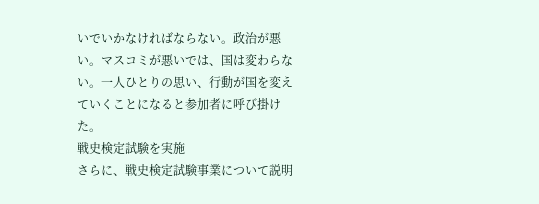いでいかなければならない。政治が悪い。マスコミが悪いでは、国は変わらない。一人ひとりの思い、行動が国を変えていくことになると参加者に呼び掛けた。
戦史検定試験を実施
さらに、戦史検定試験事業について説明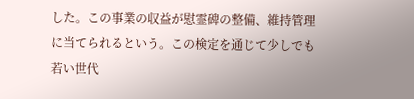した。この事業の収益が慰霊碑の整備、維持管理に当てられるという。この検定を通じて少しでも若い世代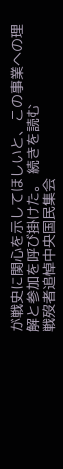が戦史に関心を示してほしいと、この事業への理解と参加を呼び掛けた。 続きを読む
戦歿者追悼中央国民集会